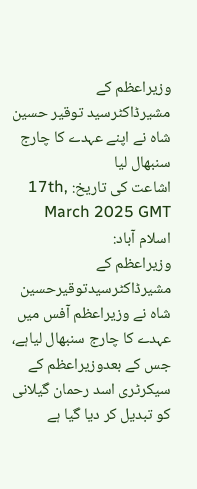وزیراعظم کے مشیرڈاکٹرسید توقیر حسین شاہ نے اپنے عہدے کا چارج سنبھال لیا
اشاعت کی تاریخ: 17th, March 2025 GMT
اسلام آباد:
وزیراعظم کے مشیرڈاکٹرسیدتوقیرحسین شاہ نے وزیراعظم آفس میں عہدے کا چارج سنبھال لیاہے، جس کے بعدوزیراعظم کے سیکرٹری اسد رحمان گیلانی کو تبدیل کر دیا گیا ہے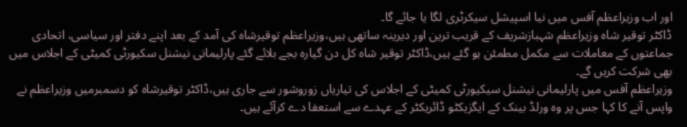اور اب وزیراعظم آفس میں نیا اسپیشل سیکرٹری لگا یا جائے گا۔
ڈاکٹر توقیر شاہ وزیراعظم شہبازشریف کے قریب ترین اور دیرینہ ساتھی ہیں،وزیراعظم توقیرشاہ کی آمد کے بعد اپنے دفتر اور سیاسی، اتحادی جماعتوں کے معاملات سے مکمل مطمئن ہو گئے ہیں،ڈاکٹر توقیر شاہ کل دن گیارہ بجے بلائے گئے پارلیمانی نیشنل سکیورٹی کمیٹی کے اجلاس میں بھی شرکت کریں گے۔
وزیراعظم آفس میں پارلیمانی نیشنل سیکیورٹی کمیٹی کے اجلاس کی تیاریاں زوروشور سے جاری ہیں،ڈاکٹر توقیرشاہ کو دسمبرمیں وزیراعظم نے واپس آنے کا کہا جس پر وہ ورلڈ بینک کے ایگزیکٹو ڈائریکٹر کے عہدے سے استعفا دے کرآئے ہیں۔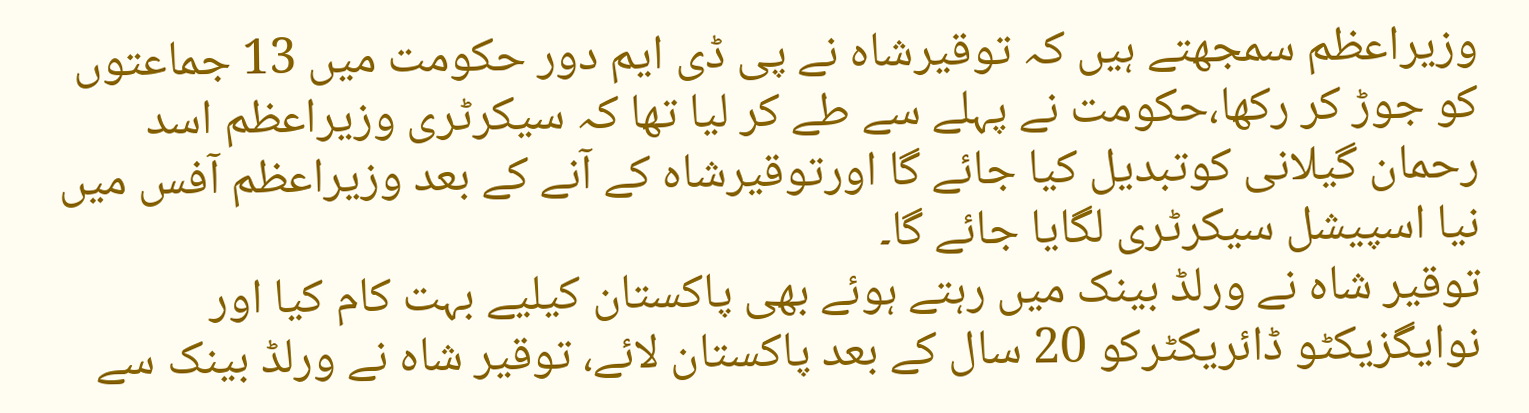وزیراعظم سمجھتے ہیں کہ توقیرشاہ نے پی ڈی ایم دور حکومت میں 13 جماعتوں کو جوڑ کر رکھا،حکومت نے پہلے سے طے کر لیا تھا کہ سیکرٹری وزیراعظم اسد رحمان گیلانی کوتبدیل کیا جائے گا اورتوقیرشاہ کے آنے کے بعد وزیراعظم آفس میں نیا اسپیشل سیکرٹری لگایا جائے گا۔
توقیر شاہ نے ورلڈ بینک میں رہتے ہوئے بھی پاکستان کیلیے بہت کام کیا اور نوایگزیکٹو ڈائریکٹرکو 20 سال کے بعد پاکستان لائے، توقیر شاہ نے ورلڈ بینک سے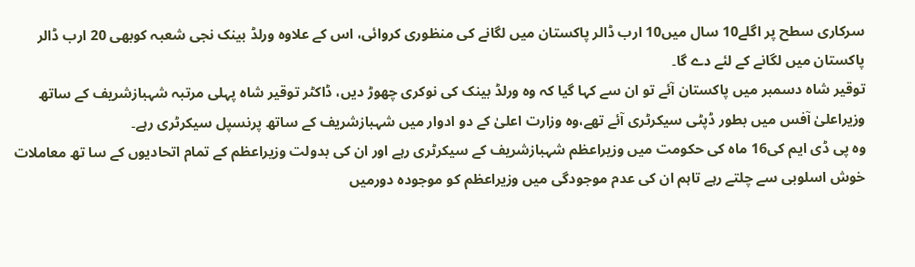سرکاری سطح پر اگلے10 سال میں10 ارب ڈالر پاکستان میں لگانے کی منظوری کروائی، اس کے علاوہ ورلڈ بینک نجی شعبہ کوبھی 20 ارب ڈالر پاکستان میں لگانے کے لئے دے گا۔
توقیر شاہ دسمبر میں پاکستان آئے تو ان سے کہا گیا کہ وہ ورلڈ بینک کی نوکری چھوڑ دیں، ڈاکٹر توقیر شاہ پہلی مرتبہ شہبازشریف کے ساتھ وزیراعلیٰ آفس میں بطور ڈپٹی سیکرٹری آئے تھے،وہ وزارت اعلیٰ کے دو ادوار میں شہبازشریف کے ساتھ پرنسپل سیکرٹری رہے۔
وہ پی ڈی ایم کی16 ماہ کی حکومت میں وزیراعظم شہبازشریف کے سیکرٹری رہے اور ان کی بدولت وزیراعظم کے تمام اتحادیوں کے سا تھ معاملات خوش اسلوبی سے چلتے رہے تاہم ان کی عدم موجودگی میں وزیراعظم کو موجودہ دورمیں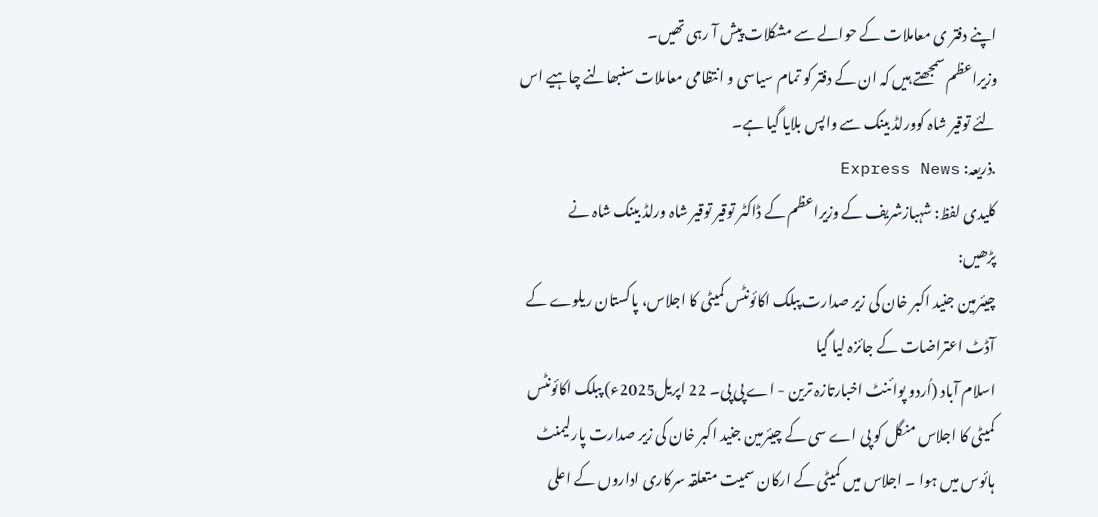اپنے دفتر ی معاملات کے حوالے سے مشکلات پیش آ رہی تھیں۔
وزیراعظم سمجھتے ہیں کہ ان کے دفتر کو تمام سیاسی و انتظامی معاملات سنبھالنے چاہیے اس لئے توقیر شاہ کوورلڈ بینک سے واپس بلایا گیا ہے۔
.ذریعہ: Express News
کلیدی لفظ: شہبازشریف کے وزیراعظم کے ڈاکٹر توقیر توقیر شاہ ورلڈ بینک شاہ نے
پڑھیں:
چیئرمین جنید اکبر خان کی زیر صدارت پبلک اکائونٹس کمیٹی کا اجلاس، پاکستان ریلوے کے آڈٹ اعتراضات کے جائزہ لیا گیا
اسلام آباد (اُردو پوائنٹ اخبارتازہ ترین - اے پی پی۔ 22 اپریل2025ء) پبلک اکائونٹس کمیٹی کا اجلاس منگل کو پی اے سی کے چیئرمین جنید اکبر خان کی زیر صدارت پارلیمنٹ ہائوس میں ہوا ۔ اجلاس میں کمیٹی کے ارکان سمیت متعلقہ سرکاری اداروں کے اعلی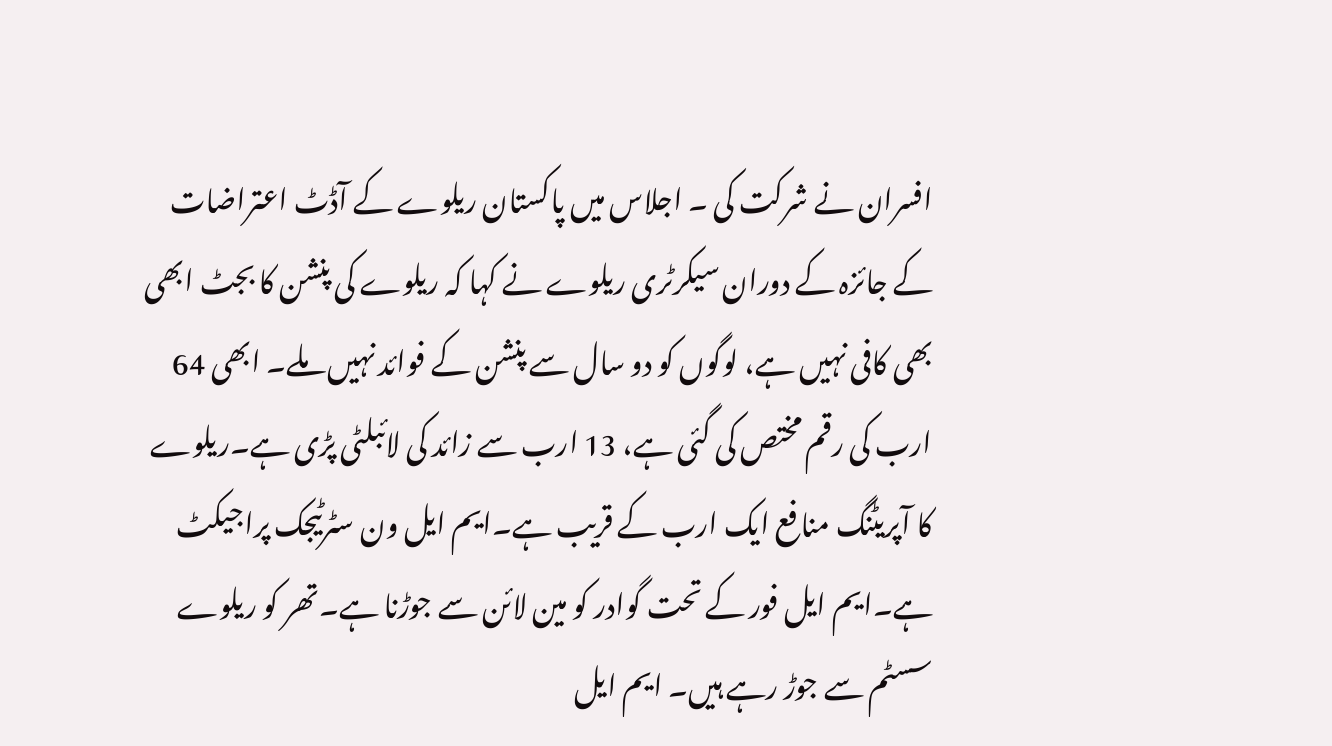افسران نے شرکت کی ۔ اجلاس میں پاکستان ریلوے کے آڈٹ اعتراضات کے جائزہ کے دوران سیکرٹری ریلوے نے کہا کہ ریلوے کی پنشن کا بجٹ ابھی بھی کافی نہیں ہے، لوگوں کو دو سال سے پنشن کے فوائد نہیں ملے۔ ابھی 64 ارب کی رقم مختص کی گئی ہے، 13 ارب سے زائد کی لائبلٹی پڑی ہے۔ریلوے کا آپریٹنگ منافع ایک ارب کے قریب ہے۔ایم ایل ون سٹرٹیجک پراجیکٹ ہے۔ایم ایل فور کے تحت گوادر کو مین لائن سے جوڑنا ہے۔تھر کو ریلوے سسٹم سے جوڑ رہے ہیں۔ ایم ایل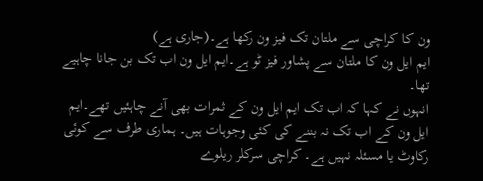ون کا کراچی سے ملتان تک فیز ون رکھا ہے۔(جاری ہے)
ایم ایل ون کا ملتان سے پشاور فیز ٹو ہے۔ایم ایل ون اب تک بن جانا چاہیے تھا۔
انہوں نے کہا کہ اب تک ایم ایل ون کے ثمرات بھی آنے چاہئیں تھے۔ایم ایل ون کے اب تک نہ بننے کی کئی وجوہات ہیں۔ ہماری طرف سے کوئی رکاوٹ یا مسئلہ نہیں ہے۔ کراچی سرکلر ریلوے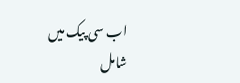اب سی پیک میں شامل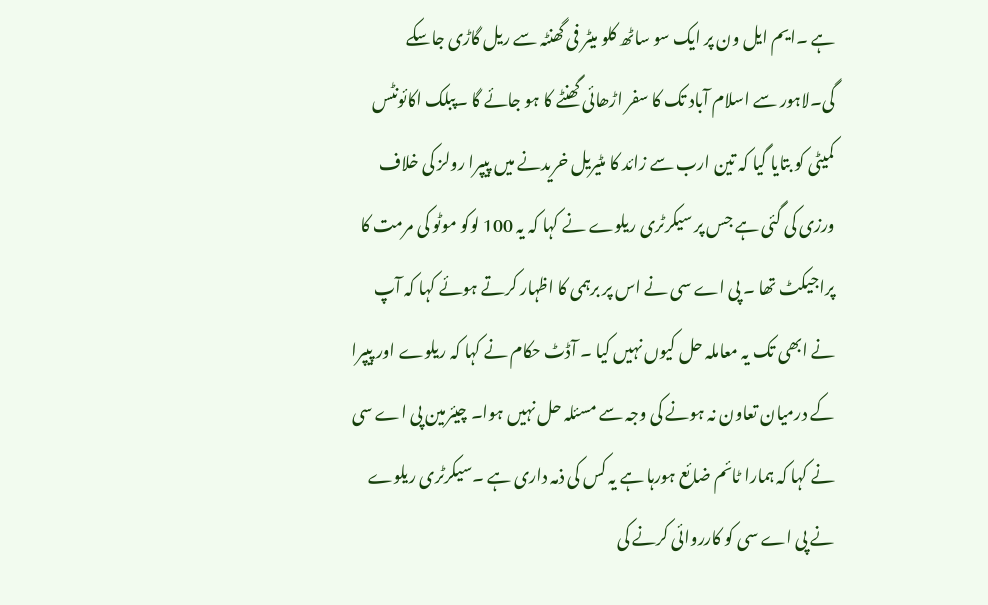ہے ۔ایم ایل ون پر ایک سو ساٹھ کلو میٹر فی گھنٹہ سے ریل گاڑی جاسکے گی۔لاہور سے اسلام آباد تک کا سفر اڑھائی گھنٹے کا ہو جائے گا ۔پبلک اکائونٹس کمیٹی کو بتایا گیا کہ تین ارب سے زائد کا مٹیریل خریدنے میں پیپرا رولز کی خلاف ورزی کی گئی ہے جس پر سیکرٹری ریلوے نے کہا کہ یہ 100 لوکو موٹو کی مرمت کا پراجیکٹ تھا ۔ پی اے سی نے اس پر برہمی کا اظہار کرتے ہوئے کہا کہ آپ نے ابھی تک یہ معاملہ حل کیوں نہیں کیا ۔ آڈٹ حکام نے کہا کہ ریلوے اور پیپرا کے درمیان تعاون نہ ہونے کی وجہ سے مسئلہ حل نہیں ہوا۔ چیئرمین پی اے سی نے کہا کہ ہمارا ٹائم ضائع ہورہا ہے یہ کس کی ذمہ داری ہے ۔سیکرٹری ریلوے نے پی اے سی کو کارروائی کرنے کی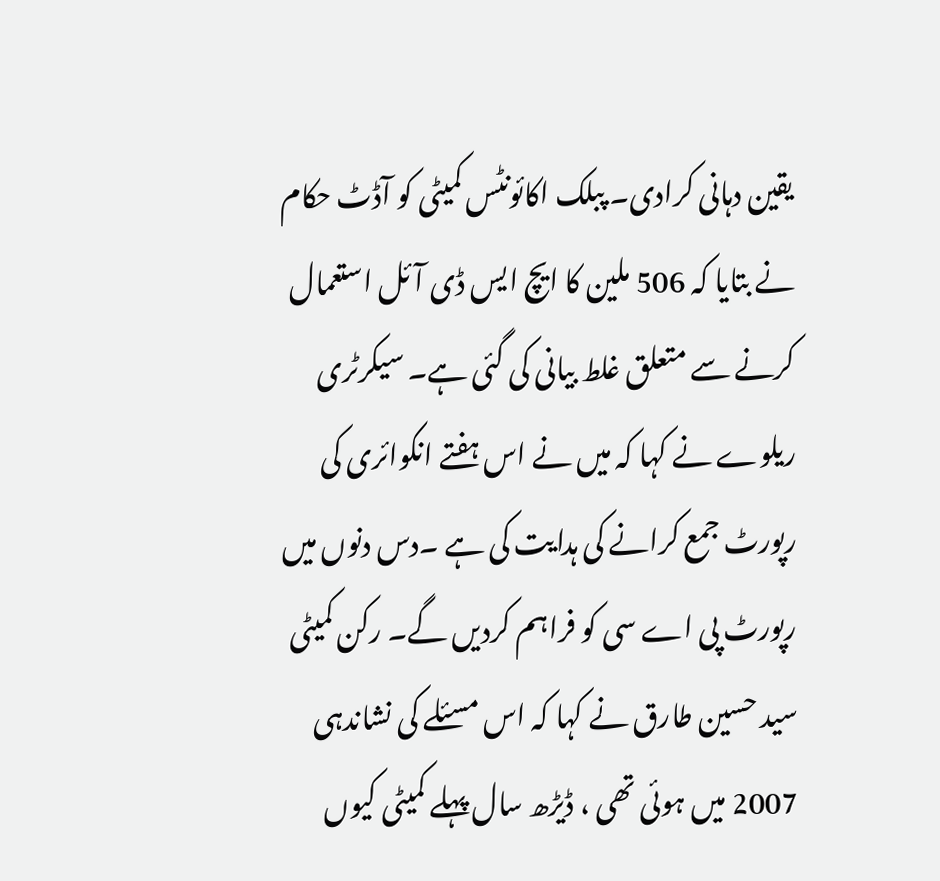یقین دہانی کرادی۔ پبلک اکائونٹس کمیٹی کو آڈٹ حکام نے بتایا کہ 506 ملین کا ایچ ایس ڈی آئل استعمال کرنے سے متعلق غلط بیانی کی گئی ہے۔ سیکرٹری ریلوے نے کہا کہ میں نے اس ہفتے انکوائری کی رپورٹ جمع کرانے کی ہدایت کی ہے ۔دس دنوں میں رپورٹ پی اے سی کو فراہم کردیں گے۔ رکن کمیٹی سید حسین طارق نے کہا کہ اس مسئلے کی نشاندہی 2007 میں ہوئی تھی ، ڈیڑھ سال پہلے کمیٹی کیوں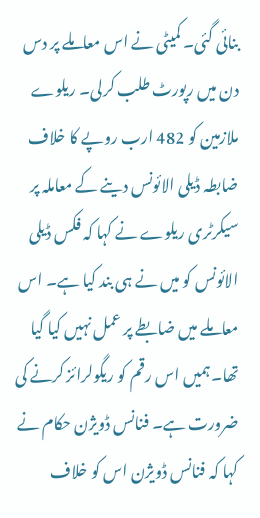بنائی گئی۔ کمیٹی نے اس معاملے پر دس دن میں رپورٹ طلب کرلی۔ ریلوے ملازمین کو 482 ارب روپے کا خلاف ضابطہ ڈیلی الائونس دینے کے معاملہ پر سیکرٹری ریلوے نے کہا کہ فکس ڈیلی الائونس کو میں نے ہی بند کیا ہے۔ اس معاملے میں ضابطے پر عمل نہیں کیا گیا تھا۔ہمیں اس رقم کو ریگولرائز کرنے کی ضرورت ہے۔ فنانس ڈویژن حکام نے کہا کہ فنانس ڈویژن اس کو خلاف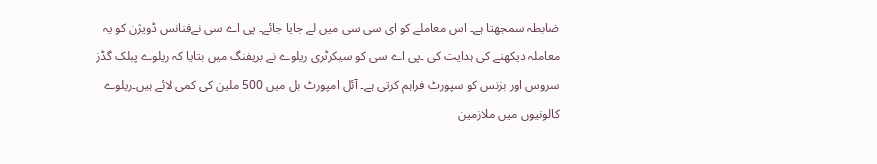ضابطہ سمجھتا ہے۔ اس معاملے کو ای سی سی میں لے جایا جائے۔ پی اے سی نےفنانس ڈویژن کو یہ معاملہ دیکھنے کی ہدایت کی ۔پی اے سی کو سیکرٹری ریلوے نے بریفنگ میں بتایا کہ ریلوے پبلک گڈز سروس اور بزنس کو سپورٹ فراہم کرتی ہے۔ آئل امپورٹ بل میں 500 ملین کی کمی لائے ہیں۔ریلوے کالونیوں میں ملازمین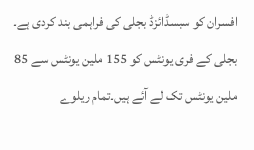افسران کو سبسڈائزڈ بجلی کی فراہمی بند کردی ہے۔ بجلی کے فری یونٹس کو 155 ملین یونٹس سے 85 ملین یونٹس تک لے آئے ہیں۔تمام ریلوے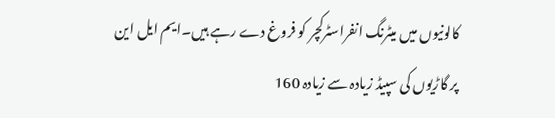کالونیوں میں میٹرنگ انفراسٹرکچر کو فروغ دے رہے ہیں۔ایم ایل این پر گاڑیوں کی سپیڈ زیادہ سے زیادہ 160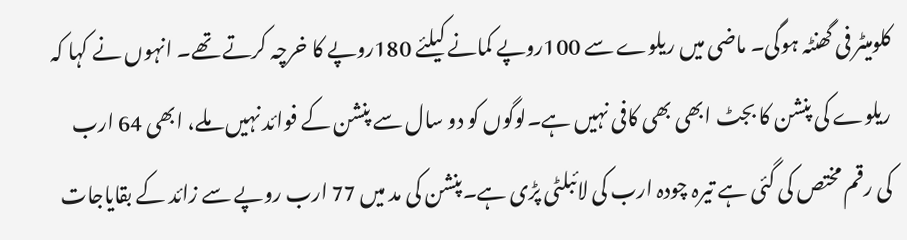کلومیٹر فی گھنٹہ ہوگی۔ ماضی میں ریلوے سے 100روپے کمانے کیلئے 180روپے کا خرچہ کرتے تھے۔ انہوں نے کہا کہ ریلوے کی پنشن کا بجٹ ابھی بھی کافی نہیں ہے۔لوگوں کو دو سال سے پنشن کے فوائد نہیں ملے، ابھی 64 ارب کی رقم مختص کی گئی ہے تیرہ چودہ ارب کی لائبلٹی پڑی ہے۔پنشن کی مد میں 77 ارب روپے سے زائد کے بقایاجات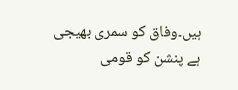ہیں۔وفاق کو سمری بھیجی ہے پنشن کو قومی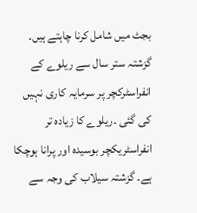بجٹ میں شامل کرنا چاہتے ہیں۔ گزشتہ ستر سال سے ریلوے کے انفراسٹرکچر پر سرمایہ کاری نہیں کی گئی ۔ریلوے کا زیادہ تر انفراسٹریکچر بوسیدہ اور پرانا ہوچکا ہے۔ گزشتہ سیلاب کی وجہ سے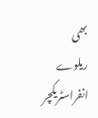بھی ریلوے انفراسٹریکچر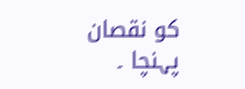کو نقصان پہنچا ۔